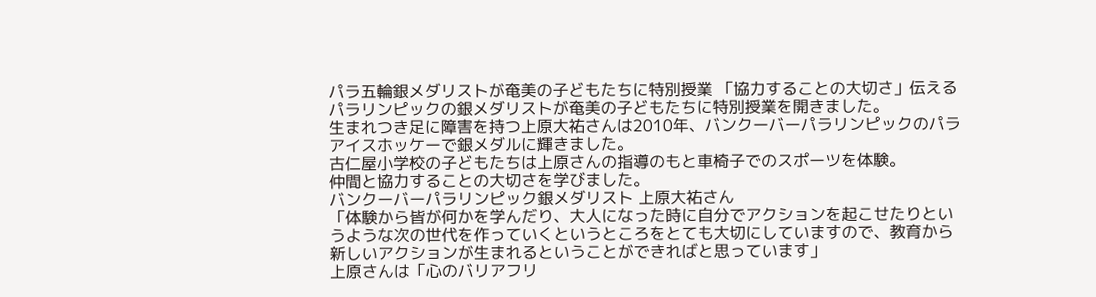パラ五輪銀メダリストが奄美の子どもたちに特別授業 「協力することの大切さ」伝える
パラリンピックの銀メダリストが奄美の子どもたちに特別授業を開きました。
生まれつき足に障害を持つ上原大祐さんは2010年、バンクーバーパラリンピックのパラアイスホッケーで銀メダルに輝きました。
古仁屋小学校の子どもたちは上原さんの指導のもと車椅子でのスポーツを体験。
仲間と協力することの大切さを学びました。
バンクーバーパラリンピック銀メダリスト 上原大祐さん
「体験から皆が何かを学んだり、大人になった時に自分でアクションを起こせたりというような次の世代を作っていくというところをとても大切にしていますので、教育から新しいアクションが生まれるということができればと思っています」
上原さんは「心のバリアフリ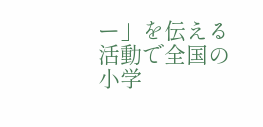ー」を伝える活動で全国の小学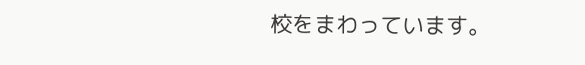校をまわっています。